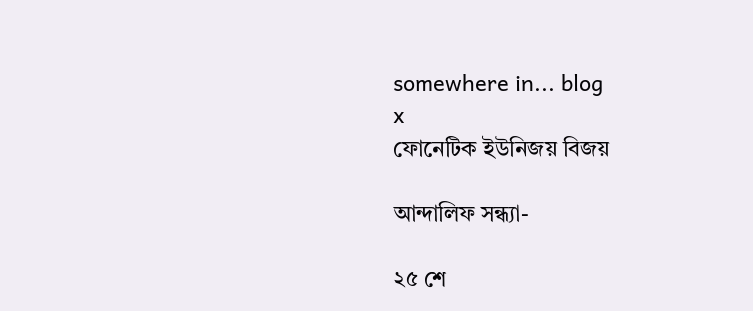somewhere in... blog
x
ফোনেটিক ইউনিজয় বিজয়

আন্দালিফ সন্ধ্যা-

২৫ শে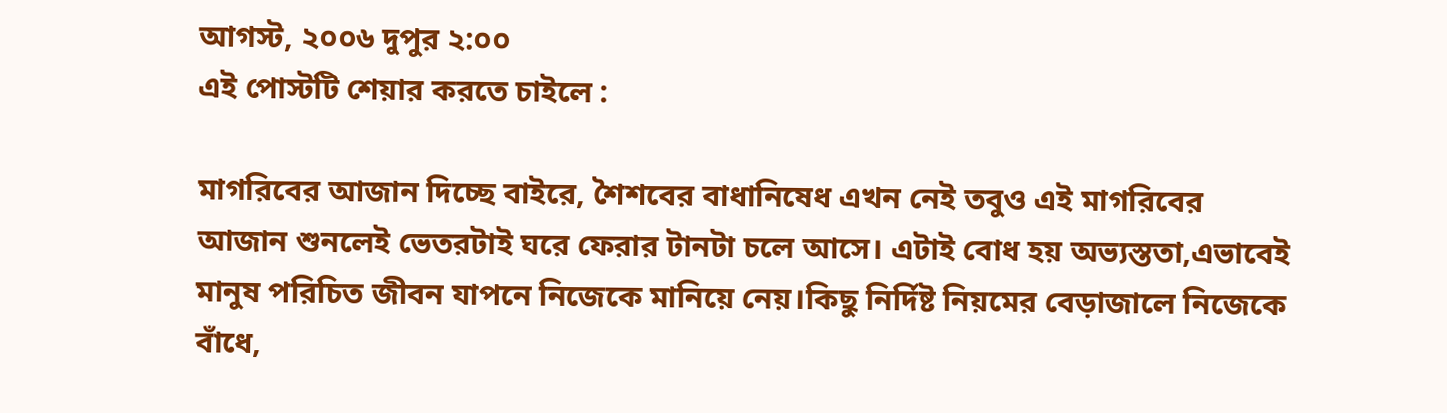আগস্ট, ২০০৬ দুপুর ২:০০
এই পোস্টটি শেয়ার করতে চাইলে :

মাগরিবের আজান দিচ্ছে বাইরে, শৈশবের বাধানিষেধ এখন নেই তবুও এই মাগরিবের আজান শুনলেই ভেতরটাই ঘরে ফেরার টানটা চলে আসে। এটাই বোধ হয় অভ্যস্ততা,এভাবেই মানুষ পরিচিত জীবন যাপনে নিজেকে মানিয়ে নেয়।কিছু নির্দিষ্ট নিয়মের বেড়াজালে নিজেকে বাঁধে,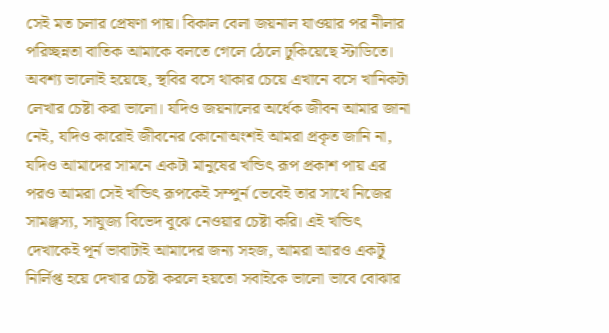সেই মত চলার প্রেষণা পায়। বিকাল বেলা জয়নাল যাওয়ার পর নীলার পরিচ্ছন্নতা বাতিক আমাকে বলতে গেলে ঠেলে ঢুকিয়েছে স্টাডিতে। অবশ্য ভালোই হয়েছে, স্থবির বসে থাকার চেয়ে এখানে বসে খানিকটা লেখার চেষ্টা করা ভালো। যদিও জয়নালের অর্ধেক জীবন আমার জানা নেই, যদিও কারোই জীবনের কোনোঅংশই আমরা প্রকৃত জানি না, যদিও আমাদের সামনে একটা মানুষের খন্ডিৎ রূপ প্রকাশ পায় এর পরও আমরা সেই খন্ডিৎ রূপকেই সম্পুর্ন ভেবেই তার সাথে নিজের সামঞ্জস্য, সাযুজ্য বিভেদ বুঝে নেওয়ার চেষ্টা করি। এই খন্ডিৎ দেখাকেই পূর্ন ভাবাটাই আমাদের জন্য সহজ, আমরা আরও একটু নির্লিপ্ত হয়ে দেখার চেষ্টা করলে হয়তো সবাইকে ভালো ভাবে বোঝার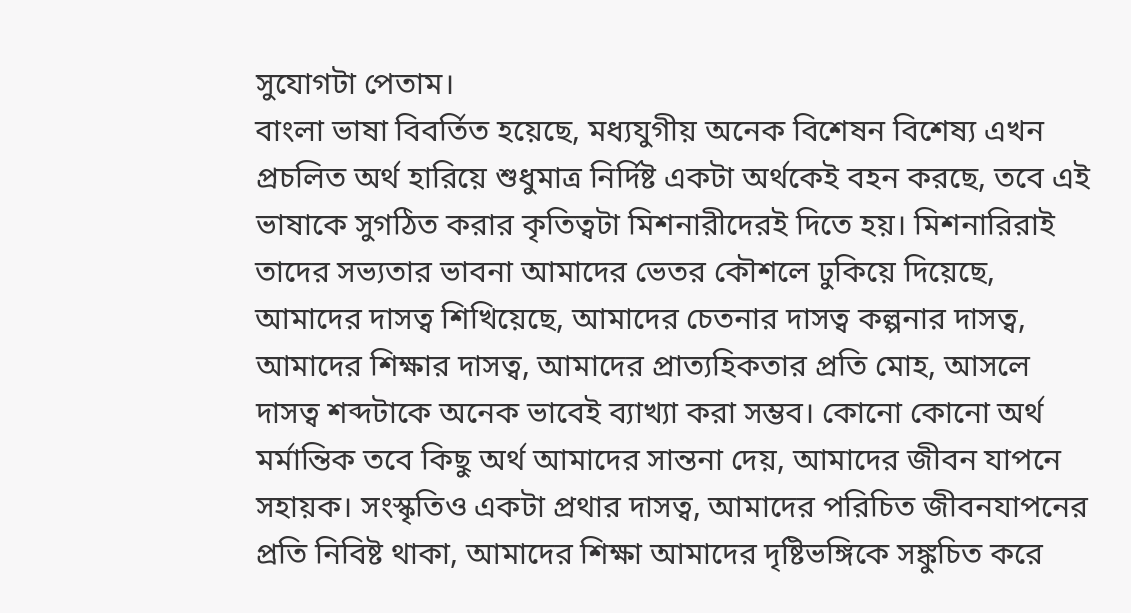সুযোগটা পেতাম।
বাংলা ভাষা বিবর্তিত হয়েছে, মধ্যযুগীয় অনেক বিশেষন বিশেষ্য এখন প্রচলিত অর্থ হারিয়ে শুধুমাত্র নির্দিষ্ট একটা অর্থকেই বহন করছে, তবে এই ভাষাকে সুগঠিত করার কৃতিত্বটা মিশনারীদেরই দিতে হয়। মিশনারিরাই তাদের সভ্যতার ভাবনা আমাদের ভেতর কৌশলে ঢুকিয়ে দিয়েছে, আমাদের দাসত্ব শিখিয়েছে, আমাদের চেতনার দাসত্ব কল্পনার দাসত্ব, আমাদের শিক্ষার দাসত্ব, আমাদের প্রাত্যহিকতার প্রতি মোহ, আসলে দাসত্ব শব্দটাকে অনেক ভাবেই ব্যাখ্যা করা সম্ভব। কোনো কোনো অর্থ মর্মান্তিক তবে কিছু অর্থ আমাদের সান্তনা দেয়, আমাদের জীবন যাপনে সহায়ক। সংস্কৃতিও একটা প্রথার দাসত্ব, আমাদের পরিচিত জীবনযাপনের প্রতি নিবিষ্ট থাকা, আমাদের শিক্ষা আমাদের দৃষ্টিভঙ্গিকে সঙ্কুচিত করে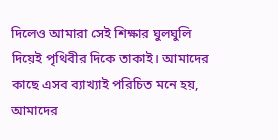দিলেও আমারা সেই শিক্ষার ঘুলঘুলি দিয়েই পৃথিবীর দিকে তাকাই। আমাদের কাছে এসব ব্যাখ্যাই পরিচিত মনে হয়, আমাদের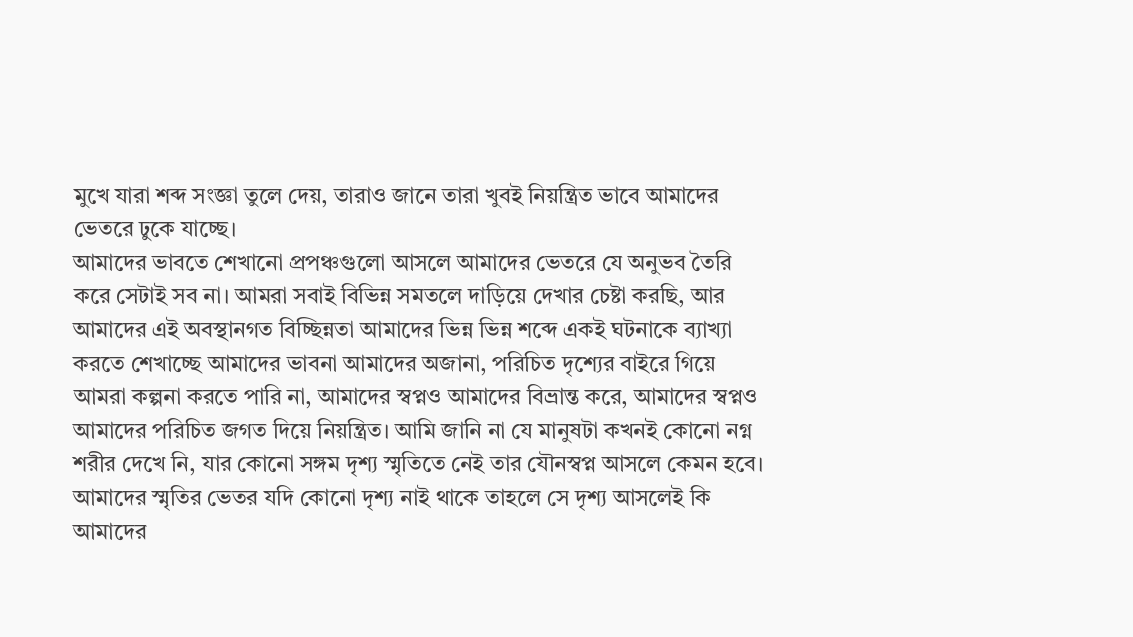মুখে যারা শব্দ সংজ্ঞা তুলে দেয়, তারাও জানে তারা খুবই নিয়ন্ত্রিত ভাবে আমাদের ভেতরে ঢুকে যাচ্ছে।
আমাদের ভাবতে শেখানো প্রপঞ্চগুলো আসলে আমাদের ভেতরে যে অনুভব তৈরি করে সেটাই সব না। আমরা সবাই বিভিন্ন সমতলে দাড়িয়ে দেখার চেষ্টা করছি, আর আমাদের এই অবস্থানগত বিচ্ছিন্নতা আমাদের ভিন্ন ভিন্ন শব্দে একই ঘটনাকে ব্যাখ্যা করতে শেখাচ্ছে আমাদের ভাবনা আমাদের অজানা, পরিচিত দৃশ্যের বাইরে গিয়ে আমরা কল্পনা করতে পারি না, আমাদের স্বপ্নও আমাদের বিভ্রান্ত করে, আমাদের স্বপ্নও আমাদের পরিচিত জগত দিয়ে নিয়ন্ত্রিত। আমি জানি না যে মানুষটা কখনই কোনো নগ্ন শরীর দেখে নি, যার কোনো সঙ্গম দৃশ্য স্মৃতিতে নেই তার যৌনস্বপ্ন আসলে কেমন হবে। আমাদের স্মৃতির ভেতর যদি কোনো দৃশ্য নাই থাকে তাহলে সে দৃশ্য আসলেই কি আমাদের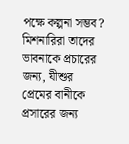পক্ষে কল্পনা সম্ভব?
মিশনারিরা তাদের ভাবনাকে প্রচারের জন্য, যীশুর প্রেমের বানীকে প্রসারের জন্য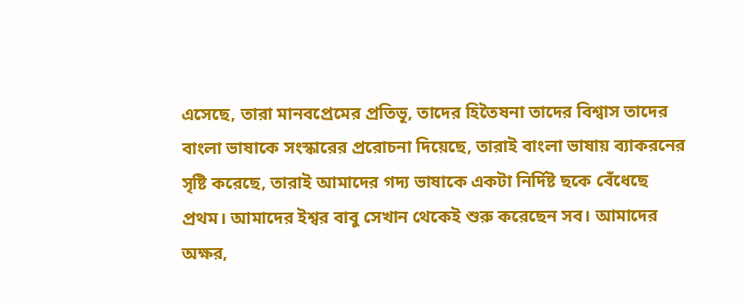এসেছে, তারা মানবপ্রেমের প্রতিভূ, তাদের হিতৈষনা তাদের বিশ্বাস তাদের বাংলা ভাষাকে সংস্কারের প্ররোচনা দিয়েছে, তারাই বাংলা ভাষায় ব্যাকরনের সৃষ্টি করেছে, তারাই আমাদের গদ্য ভাষাকে একটা নির্দিষ্ট ছকে বেঁধেছে প্রথম। আমাদের ইশ্বর বাবু সেখান থেকেই শুরু করেছেন সব। আমাদের অক্ষর,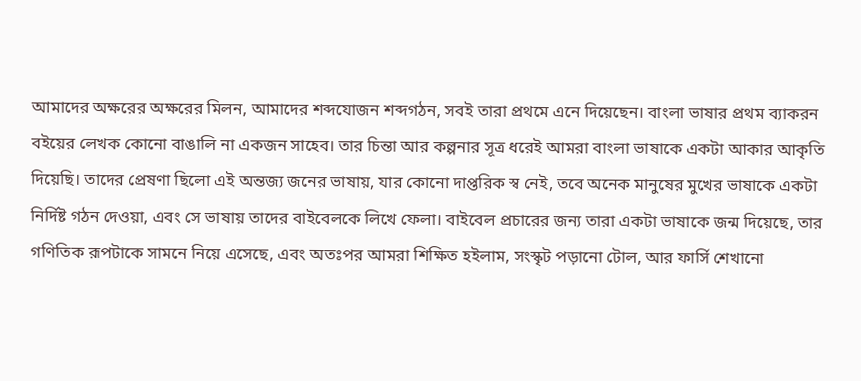আমাদের অক্ষরের অক্ষরের মিলন, আমাদের শব্দযোজন শব্দগঠন, সবই তারা প্রথমে এনে দিয়েছেন। বাংলা ভাষার প্রথম ব্যাকরন বইয়ের লেখক কোনো বাঙালি না একজন সাহেব। তার চিন্তা আর কল্পনার সূত্র ধরেই আমরা বাংলা ভাষাকে একটা আকার আকৃতি দিয়েছি। তাদের প্রেষণা ছিলো এই অন্তজ্য জনের ভাষায়, যার কোনো দাপ্তরিক স্ব নেই, তবে অনেক মানুষের মুখের ভাষাকে একটা নির্দিষ্ট গঠন দেওয়া, এবং সে ভাষায় তাদের বাইবেলকে লিখে ফেলা। বাইবেল প্রচারের জন্য তারা একটা ভাষাকে জন্ম দিয়েছে, তার গণিতিক রূপটাকে সামনে নিয়ে এসেছে, এবং অতঃপর আমরা শিক্ষিত হইলাম, সংস্কৃট পড়ানো টোল, আর ফার্সি শেখানো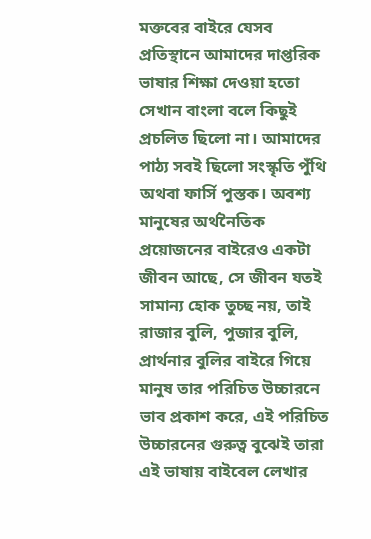মক্তবের বাইরে যেসব প্রতিস্থানে আমাদের দাপ্তরিক ভাষার শিক্ষা দেওয়া হতো সেখান বাংলা বলে কিছুই প্রচলিত ছিলো না। আমাদের পাঠ্য সবই ছিলো সংস্কৃতি পুঁথি অথবা ফার্সি পুস্তক। অবশ্য মানুষের অর্থনৈতিক প্রয়োজনের বাইরেও একটা জীবন আছে, সে জীবন যতই সামান্য হোক তুচ্ছ নয়, তাই রাজার বুলি, পুজার বুলি, প্রার্থনার বুলির বাইরে গিয়ে মানুষ তার পরিচিত উচ্চারনে ভাব প্রকাশ করে, এই পরিচিত উচ্চারনের গুরুত্ব বুঝেই তারা এই ভাষায় বাইবেল লেখার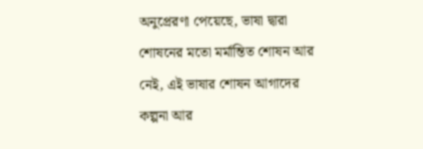অনুপ্রেরণা পেয়েছে, ভাষা দ্বারা শোষনের মতো মর্মান্তিত শোষন আর নেই, এই ভাষার শোষন আগাদের কল্পনা আর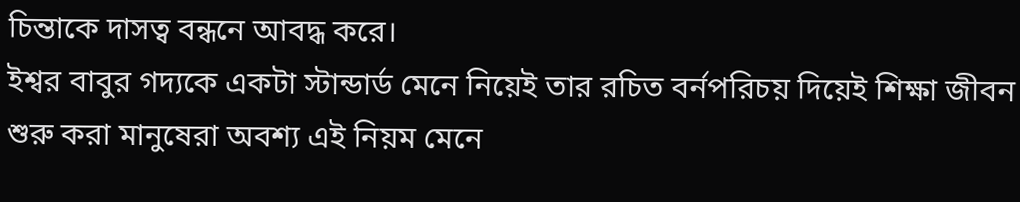চিন্তাকে দাসত্ব বন্ধনে আবদ্ধ করে।
ইশ্বর বাবুর গদ্যকে একটা স্টান্ডার্ড মেনে নিয়েই তার রচিত বর্নপরিচয় দিয়েই শিক্ষা জীবন শুরু করা মানুষেরা অবশ্য এই নিয়ম মেনে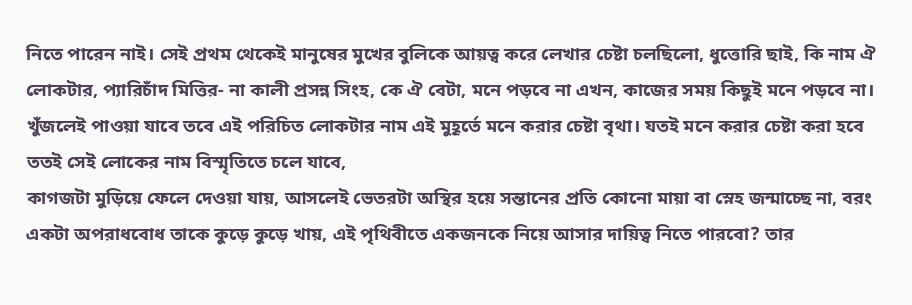নিতে পারেন নাই। সেই প্রথম থেকেই মানুষের মুখের বুলিকে আয়ত্ব করে লেখার চেষ্টা চলছিলো, ধুত্তোরি ছাই, কি নাম ঐ লোকটার, প্যারিচাঁদ মিত্তির- না কালী প্রসন্ন সিংহ, কে ঐ বেটা, মনে পড়বে না এখন, কাজের সময় কিছুই মনে পড়বে না।
খুঁজলেই পাওয়া যাবে তবে এই পরিচিত লোকটার নাম এই মুহূর্তে মনে করার চেষ্টা বৃথা। যতই মনে করার চেষ্টা করা হবে ততই সেই লোকের নাম বিস্মৃতিতে চলে যাবে,
কাগজটা মুড়িয়ে ফেলে দেওয়া যায়, আসলেই ভেতরটা অস্থির হয়ে সন্তানের প্রতি কোনো মায়া বা স্নেহ জন্মাচ্ছে না, বরং একটা অপরাধবোধ তাকে কুড়ে কুড়ে খায়, এই পৃথিবীতে একজনকে নিয়ে আসার দায়িত্ব নিতে পারবো? তার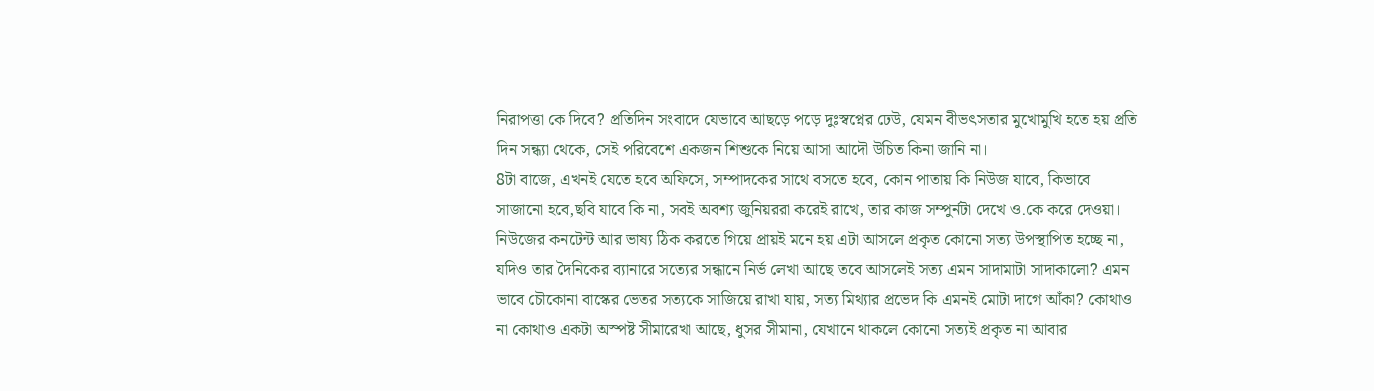নিরাপত্তা কে দিবে? প্রতিদিন সংবাদে যেভাবে আছড়ে পড়ে দুঃস্বপ্নের ঢেউ, যেমন বীভৎসতার মুখোমুখি হতে হয় প্রতি দিন সন্ধ্যা থেকে, সেই পরিবেশে একজন শিশুকে নিয়ে আসা আদৌ উচিত কিনা জানি না।
8টা বাজে, এখনই যেতে হবে অফিসে, সম্পাদকের সাথে বসতে হবে, কোন পাতায় কি নিউজ যাবে, কিভাবে সাজানো হবে,ছবি যাবে কি না, সবই অবশ্য জুনিয়ররা করেই রাখে, তার কাজ সম্পুর্নটা দেখে ও.কে করে দেওয়া। নিউজের কনটেন্ট আর ভাষ্য ঠিক করতে গিয়ে প্রায়ই মনে হয় এটা আসলে প্রকৃত কোনো সত্য উপস্থাপিত হচ্ছে না, যদিও তার দৈনিকের ব্যানারে সত্যের সন্ধানে নির্ভ লেখা আছে তবে আসলেই সত্য এমন সাদামাটা সাদাকালো? এমন ভাবে চৌকোনা বাস্কের ভেতর সত্যকে সাজিয়ে রাখা যায়, সত্য মিথ্যার প্রভেদ কি এমনই মোটা দাগে আঁকা? কোথাও না কোথাও একটা অস্পষ্ট সীমারেখা আছে, ধুসর সীমানা, যেখানে থাকলে কোনো সত্যই প্রকৃত না আবার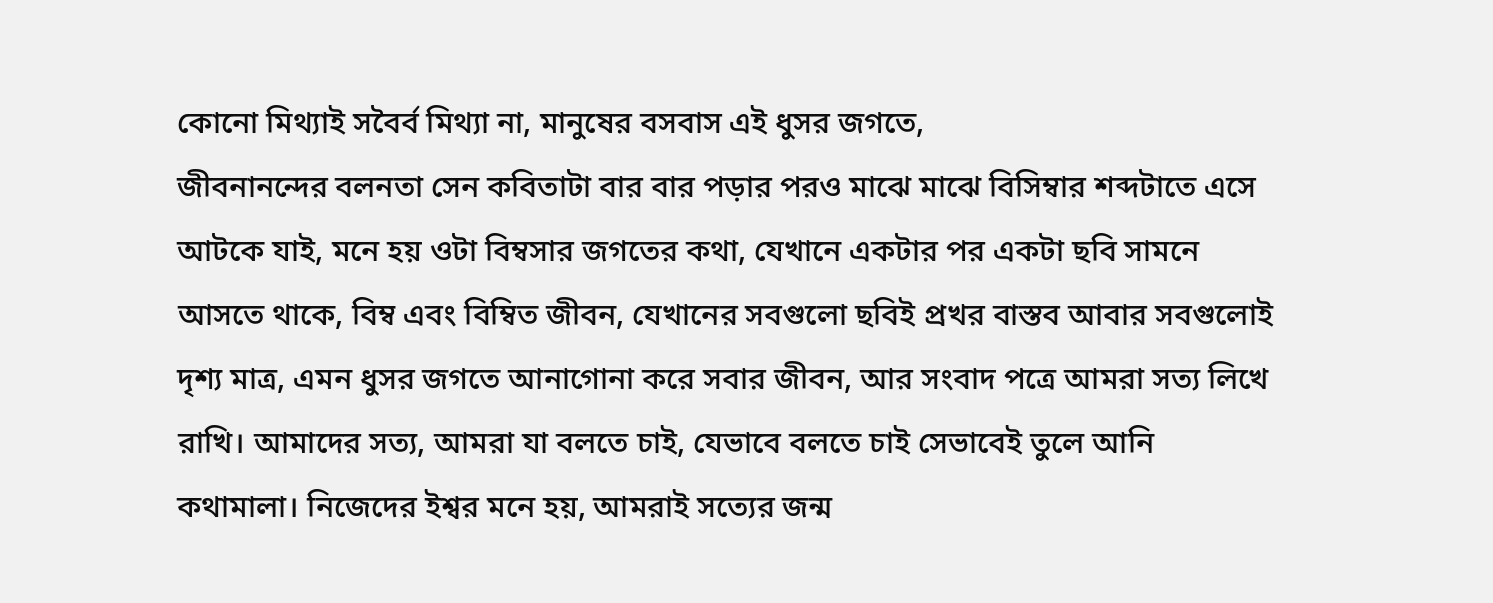কোনো মিথ্যাই সবৈর্ব মিথ্যা না, মানুষের বসবাস এই ধুসর জগতে,
জীবনানন্দের বলনতা সেন কবিতাটা বার বার পড়ার পরও মাঝে মাঝে বিসিম্বার শব্দটাতে এসে আটকে যাই, মনে হয় ওটা বিম্বসার জগতের কথা, যেখানে একটার পর একটা ছবি সামনে আসতে থাকে, বিম্ব এবং বিম্বিত জীবন, যেখানের সবগুলো ছবিই প্রখর বাস্তব আবার সবগুলোই দৃশ্য মাত্র, এমন ধুসর জগতে আনাগোনা করে সবার জীবন, আর সংবাদ পত্রে আমরা সত্য লিখে রাখি। আমাদের সত্য, আমরা যা বলতে চাই, যেভাবে বলতে চাই সেভাবেই তুলে আনি কথামালা। নিজেদের ইশ্বর মনে হয়, আমরাই সত্যের জন্ম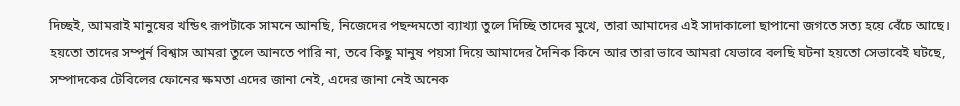দিচ্ছই, আমরাই মানুষের খন্ডিৎ রূপটাকে সামনে আনছি, নিজেদের পছন্দমতো ব্যাখ্যা তুলে দিচ্ছি তাদের মুখে, তারা আমাদের এই সাদাকালো ছাপানো জগতে সত্য হয়ে বেঁচে আছে। হয়তো তাদের সম্পুর্ন বিশ্বাস আমরা তুলে আনতে পারি না, তবে কিছু মানুষ পয়সা দিয়ে আমাদের দৈনিক কিনে আর তারা ভাবে আমরা যেভাবে বলছি ঘটনা হয়তো সেভাবেই ঘটছে, সম্পাদকের টেবিলের ফোনের ক্ষমতা এদের জানা নেই, এদের জানা নেই অনেক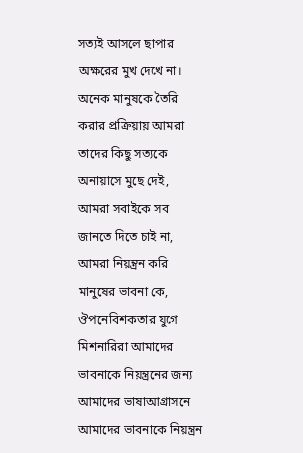সত্যই আসলে ছাপার অক্ষরের মুখ দেখে না। অনেক মানুষকে তৈরি করার প্রক্রিয়ায় আমরা তাদের কিছু সত্যকে অনায়াসে মুছে দেই, আমরা সবাইকে সব জানতে দিতে চাই না, আমরা নিয়ন্ত্রন করি মানুষের ভাবনা কে, ঔপনেবিশকতার যুগে মিশনারিরা আমাদের ভাবনাকে নিয়ন্ত্রনের জন্য আমাদের ভাষাআগ্রাসনে আমাদের ভাবনাকে নিয়ন্ত্রন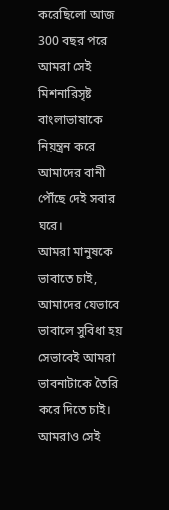করেছিলো আজ 300 বছর পরে আমরা সেই মিশনারিসৃষ্ট বাংলাভাষাকে নিয়ন্ত্রন করে আমাদের বানী পৌঁছে দেই সবার ঘরে।
আমরা মানুষকে ভাবাতে চাই, আমাদের যেভাবে ভাবালে সুবিধা হয় সেভাবেই আমরা ভাবনাটাকে তৈরি করে দিতে চাই। আমরাও সেই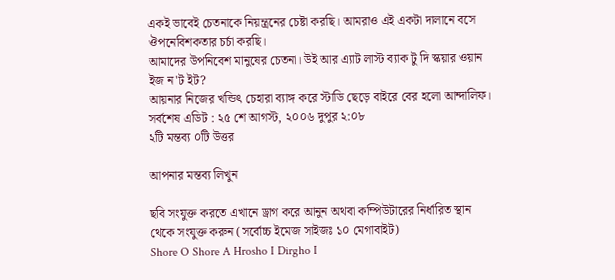একই ভাবেই চেতনাকে নিয়ন্ত্রনের চেষ্টা করছি। আমরাও এই একটা দালানে বসে ঔপনেবিশকতার চর্চা করছি।
আমাদের উপনিবেশ মানুষের চেতনা। উই আর এ্যাট লাস্ট ব্যাক টু দি স্কয়ার ওয়ান ইজ ন'ট ইট?
আয়নার নিজের খন্ডিৎ চেহারা ব্যাঙ্গ করে স্টাডি ছেড়ে বাইরে বের হলো আন্দালিফ।
সর্বশেষ এডিট : ২৫ শে আগস্ট, ২০০৬ দুপুর ২:০৮
২টি মন্তব্য ০টি উত্তর

আপনার মন্তব্য লিখুন

ছবি সংযুক্ত করতে এখানে ড্রাগ করে আনুন অথবা কম্পিউটারের নির্ধারিত স্থান থেকে সংযুক্ত করুন (সর্বোচ্চ ইমেজ সাইজঃ ১০ মেগাবাইট)
Shore O Shore A Hrosho I Dirgho I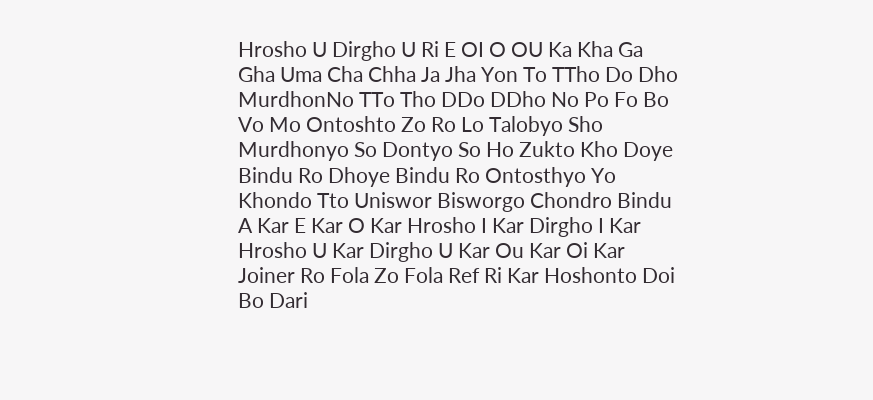Hrosho U Dirgho U Ri E OI O OU Ka Kha Ga Gha Uma Cha Chha Ja Jha Yon To TTho Do Dho MurdhonNo TTo Tho DDo DDho No Po Fo Bo Vo Mo Ontoshto Zo Ro Lo Talobyo Sho Murdhonyo So Dontyo So Ho Zukto Kho Doye Bindu Ro Dhoye Bindu Ro Ontosthyo Yo Khondo Tto Uniswor Bisworgo Chondro Bindu A Kar E Kar O Kar Hrosho I Kar Dirgho I Kar Hrosho U Kar Dirgho U Kar Ou Kar Oi Kar Joiner Ro Fola Zo Fola Ref Ri Kar Hoshonto Doi Bo Dari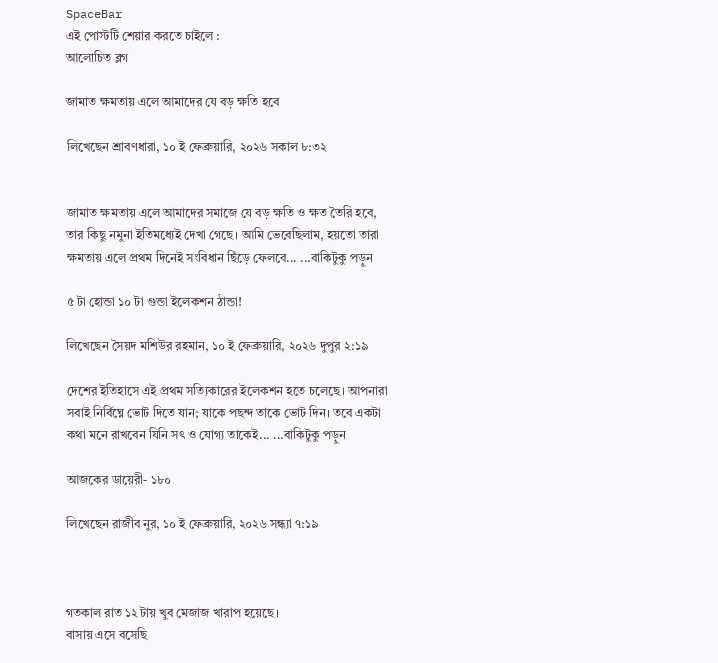SpaceBar
এই পোস্টটি শেয়ার করতে চাইলে :
আলোচিত ব্লগ

জামাত ক্ষমতায় এলে আমাদের যে বড় ক্ষতি হবে

লিখেছেন শ্রাবণধারা, ১০ ই ফেব্রুয়ারি, ২০২৬ সকাল ৮:৩২


জামাত ক্ষমতায় এলে আমাদের সমাজে যে বড় ক্ষতি ও ক্ষত তৈরি হবে, তার কিছু নমুনা ইতিমধ্যেই দেখা গেছে। আমি ভেবেছিলাম, হয়তো তারা ক্ষমতায় এলে প্রথম দিনেই সংবিধান ছিঁড়ে ফেলবে... ...বাকিটুকু পড়ুন

৫ টা হোন্ডা ১০ টা গুন্ডা ইলেকশন ঠান্ডা!

লিখেছেন সৈয়দ মশিউর রহমান, ১০ ই ফেব্রুয়ারি, ২০২৬ দুপুর ২:১৯

দেশের ইতিহাসে এই প্রথম সত্যিকারের ইলেকশন হতে চলেছে। আপনারা সবাই নির্বিঘ্নে ভোট দিতে যান; যাকে পছন্দ তাকে ভোট দিন। তবে একটা কথা মনে রাখবেন যিনি সৎ ও যোগ্য তাকেই... ...বাকিটুকু পড়ুন

আজকের ডায়েরী- ১৮০

লিখেছেন রাজীব নুর, ১০ ই ফেব্রুয়ারি, ২০২৬ সন্ধ্যা ৭:১৯



গতকাল রাত ১২ টায় খুব মেজাজ খারাপ হয়েছে।
বাসায় এসে বসেছি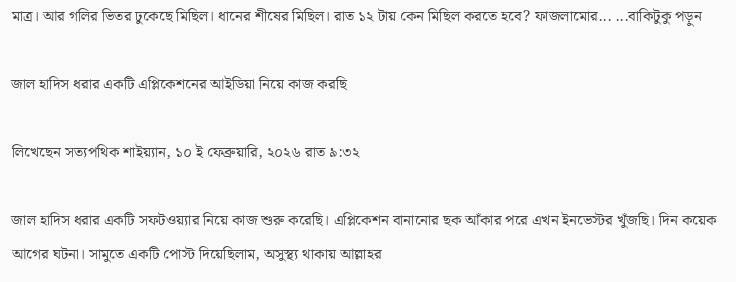মাত্র। আর গলির ভিতর ঢুকেছে মিছিল। ধানের শীষের মিছিল। রাত ১২ টায় কেন মিছিল করতে হবে? ফাজলামোর... ...বাকিটুকু পড়ুন

জাল হাদিস ধরার একটি এপ্লিকেশনের আইডিয়া নিয়ে কাজ করছি

লিখেছেন সত্যপথিক শাইয়্যান, ১০ ই ফেব্রুয়ারি, ২০২৬ রাত ৯:৩২

জাল হাদিস ধরার একটি সফটওয়্যার নিয়ে কাজ শুরু করেছি। এপ্লিকেশন বানানোর ছক আঁকার পরে এখন ইনভেস্টর খুঁজছি। দিন কয়েক আগের ঘটনা। সামুতে একটি পোস্ট দিয়েছিলাম, অসুস্থ্য থাকায় আল্লাহর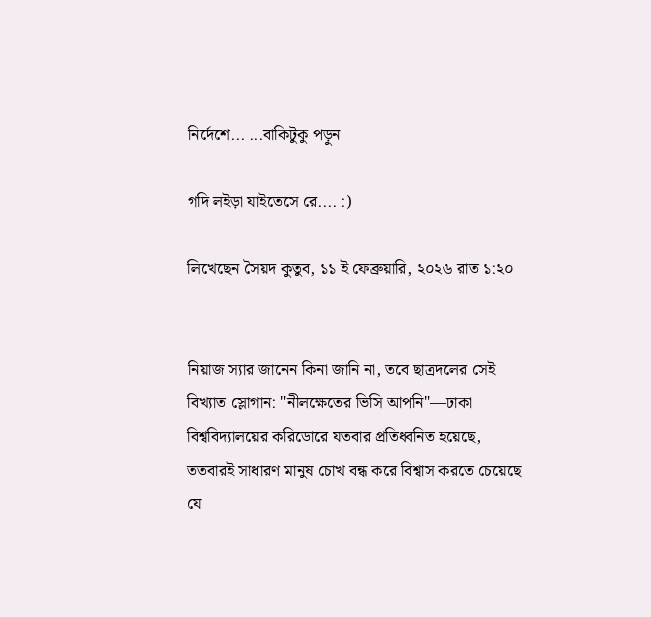নির্দেশে... ...বাকিটুকু পড়ুন

গদি লইড়া যাইতেসে রে.... :)

লিখেছেন সৈয়দ কুতুব, ১১ ই ফেব্রুয়ারি, ২০২৬ রাত ১:২০


নিয়াজ স্যার জানেন কিনা জানি না, তবে ছাত্রদলের সেই বিখ্যাত স্লোগান: "নীলক্ষেতের ভিসি আপনি"—ঢাকা বিশ্ববিদ্যালয়ের করিডোরে যতবার প্রতিধ্বনিত হয়েছে, ততবারই সাধারণ মানুষ চোখ বন্ধ করে বিশ্বাস করতে চেয়েছে যে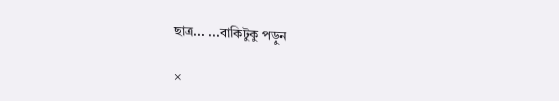ছাত্র... ...বাকিটুকু পড়ুন

×